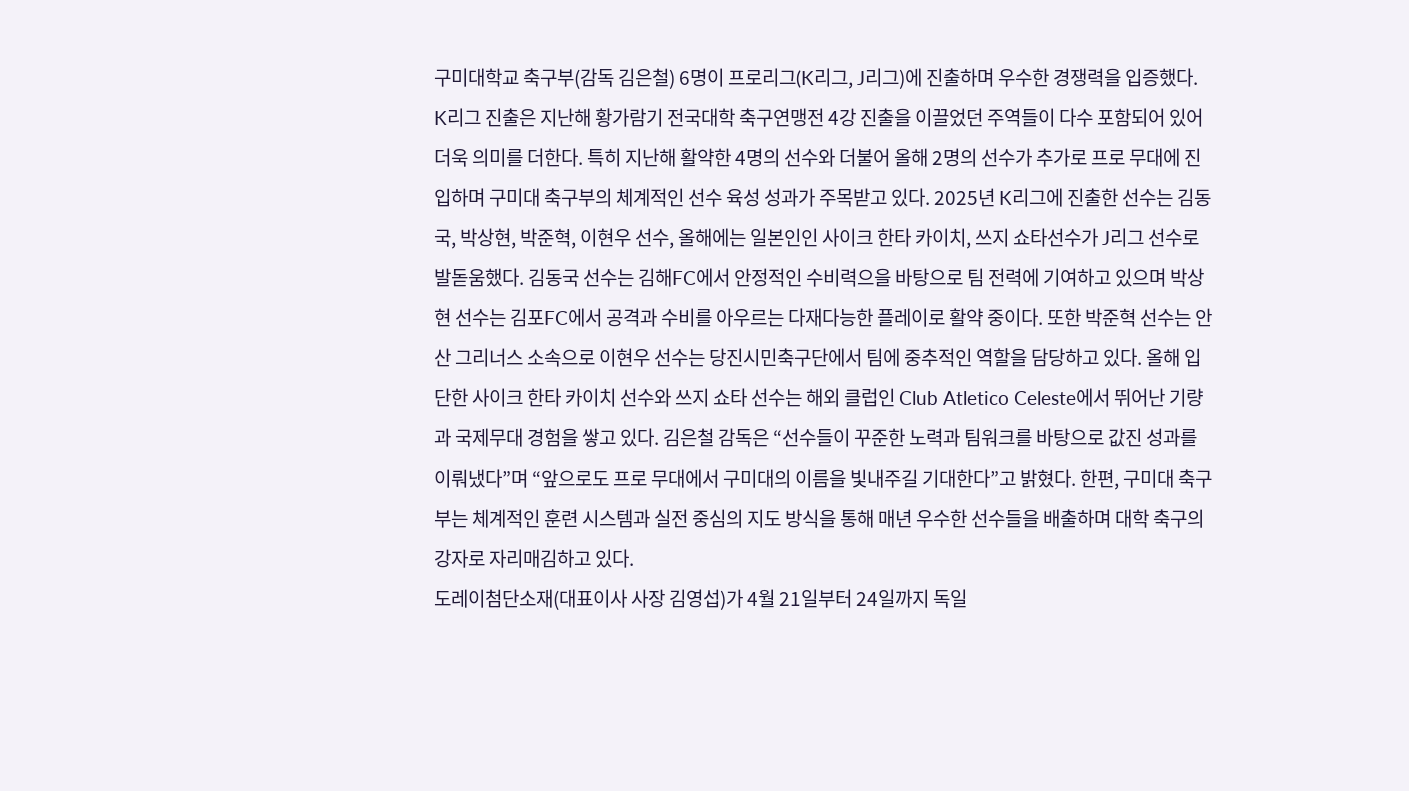구미대학교 축구부(감독 김은철) 6명이 프로리그(K리그, J리그)에 진출하며 우수한 경쟁력을 입증했다. K리그 진출은 지난해 황가람기 전국대학 축구연맹전 4강 진출을 이끌었던 주역들이 다수 포함되어 있어 더욱 의미를 더한다. 특히 지난해 활약한 4명의 선수와 더불어 올해 2명의 선수가 추가로 프로 무대에 진입하며 구미대 축구부의 체계적인 선수 육성 성과가 주목받고 있다. 2025년 K리그에 진출한 선수는 김동국, 박상현, 박준혁, 이현우 선수, 올해에는 일본인인 사이크 한타 카이치, 쓰지 쇼타선수가 J리그 선수로 발돋움했다. 김동국 선수는 김해FC에서 안정적인 수비력으을 바탕으로 팀 전력에 기여하고 있으며 박상현 선수는 김포FC에서 공격과 수비를 아우르는 다재다능한 플레이로 활약 중이다. 또한 박준혁 선수는 안산 그리너스 소속으로 이현우 선수는 당진시민축구단에서 팀에 중추적인 역할을 담당하고 있다. 올해 입단한 사이크 한타 카이치 선수와 쓰지 쇼타 선수는 해외 클럽인 Club Atletico Celeste에서 뛰어난 기량과 국제무대 경험을 쌓고 있다. 김은철 감독은 “선수들이 꾸준한 노력과 팀워크를 바탕으로 값진 성과를 이뤄냈다”며 “앞으로도 프로 무대에서 구미대의 이름을 빛내주길 기대한다”고 밝혔다. 한편, 구미대 축구부는 체계적인 훈련 시스템과 실전 중심의 지도 방식을 통해 매년 우수한 선수들을 배출하며 대학 축구의 강자로 자리매김하고 있다.
도레이첨단소재(대표이사 사장 김영섭)가 4월 21일부터 24일까지 독일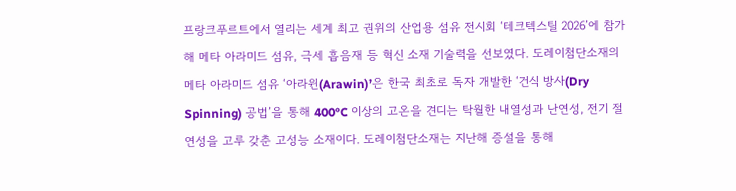프랑크푸르트에서 열리는 세계 최고 권위의 산업용 섬유 전시회 ‘테크텍스틸 2026’에 참가해 메타 아라미드 섬유, 극세 흡음재 등 혁신 소재 기술력을 선보였다. 도레이첨단소재의 메타 아라미드 섬유 ‘아라윈(Arawin)’은 한국 최초로 독자 개발한 ‘건식 방사(Dry Spinning) 공법’을 통해 400°C 이상의 고온을 견디는 탁월한 내열성과 난연성, 전기 절연성을 고루 갖춘 고성능 소재이다. 도레이첨단소재는 지난해 증설을 통해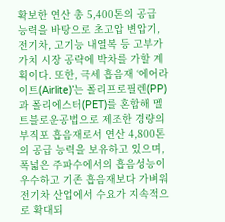확보한 연산 총 5,400톤의 공급 능력을 바탕으로 초고압 변압기, 전기차, 고기능 내열복 등 고부가가치 시장 공략에 박차를 가할 계획이다. 또한, 극세 흡음재 ‘에어라이트(Airlite)’는 폴리프로필렌(PP)과 폴리에스터(PET)를 혼합해 멜트블로운공법으로 제조한 경량의 부직포 흡음재로서 연산 4,800톤의 공급 능력을 보유하고 있으며, 폭넓은 주파수에서의 흡음성능이 우수하고 기존 흡음재보다 가벼워 전기차 산업에서 수요가 지속적으로 확대되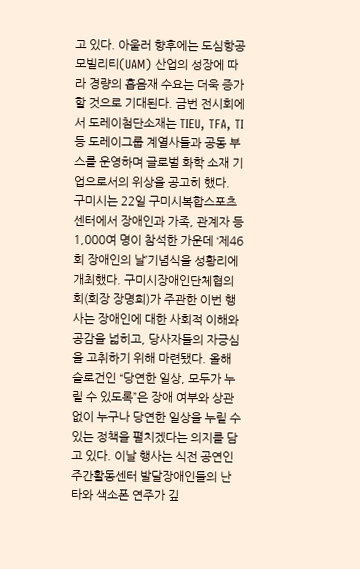고 있다. 아울러 향후에는 도심항공모빌리티(UAM) 산업의 성장에 따라 경량의 흡음재 수요는 더욱 증가할 것으로 기대된다. 금번 전시회에서 도레이첨단소재는 TIEU, TFA, TI 등 도레이그룹 계열사들과 공동 부스를 운영하며 글로벌 화학 소재 기업으로서의 위상을 공고히 했다.
구미시는 22일 구미시복합스포츠센터에서 장애인과 가족, 관계자 등 1,000여 명이 참석한 가운데 ‘제46회 장애인의 날’기념식을 성황리에 개최했다. 구미시장애인단체협의회(회장 장명희)가 주관한 이번 행사는 장애인에 대한 사회적 이해와 공감을 넓히고, 당사자들의 자긍심을 고취하기 위해 마련됐다. 올해 슬로건인 “당연한 일상, 모두가 누릴 수 있도록”은 장애 여부와 상관없이 누구나 당연한 일상을 누릴 수 있는 정책을 펼치겠다는 의지를 담고 있다. 이날 행사는 식전 공연인 주간활동센터 발달장애인들의 난타와 색소폰 연주가 깊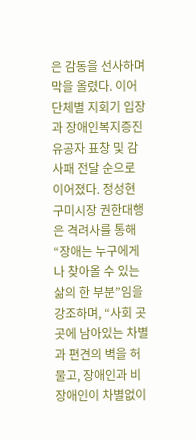은 감동을 선사하며 막을 올렸다. 이어 단체별 지회기 입장과 장애인복지증진 유공자 표창 및 감사패 전달 순으로 이어졌다. 정성현 구미시장 권한대행은 격려사를 통해 “장애는 누구에게나 찾아올 수 있는 삶의 한 부분”임을 강조하며, “사회 곳곳에 남아있는 차별과 편견의 벽을 허물고, 장애인과 비장애인이 차별없이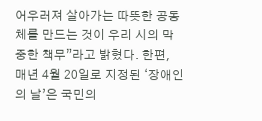어우러져 살아가는 따뜻한 공동체를 만드는 것이 우리 시의 막중한 책무”라고 밝혔다. 한편, 매년 4월 20일로 지정된 ‘장애인의 날’은 국민의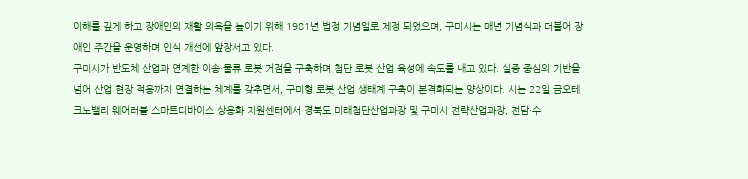이해를 깊게 하고 장애인의 재활 의욕을 높이기 위해 1981년 법정 기념일로 제정 되었으며, 구미시는 매년 기념식과 더불어 장애인 주간을 운영하며 인식 개선에 앞장서고 있다.
구미시가 반도체 산업과 연계한 이송·물류 로봇 거점을 구축하며 첨단 로봇 산업 육성에 속도를 내고 있다. 실증 중심의 기반을 넘어 산업 현장 적용까지 연결하는 체계를 갖추면서, 구미형 로봇 산업 생태계 구축이 본격화되는 양상이다. 시는 22일 금오테크노밸리 웨어러블 스마트디바이스 상용화 지원센터에서 경북도 미래첨단산업과장 및 구미시 전략산업과장, 전담·수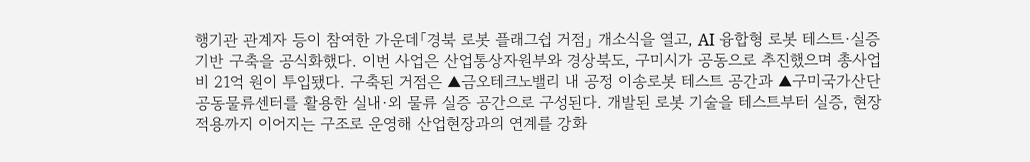행기관 관계자 등이 참여한 가운데「경북 로봇 플래그쉽 거점」 개소식을 열고, AI 융합형 로봇 테스트·실증 기반 구축을 공식화했다. 이번 사업은 산업통상자원부와 경상북도, 구미시가 공동으로 추진했으며 총사업비 21억 원이 투입됐다. 구축된 거점은 ▲금오테크노밸리 내 공정 이송로봇 테스트 공간과 ▲구미국가산단 공동물류센터를 활용한 실내·외 물류 실증 공간으로 구성된다. 개발된 로봇 기술을 테스트부터 실증, 현장 적용까지 이어지는 구조로 운영해 산업현장과의 연계를 강화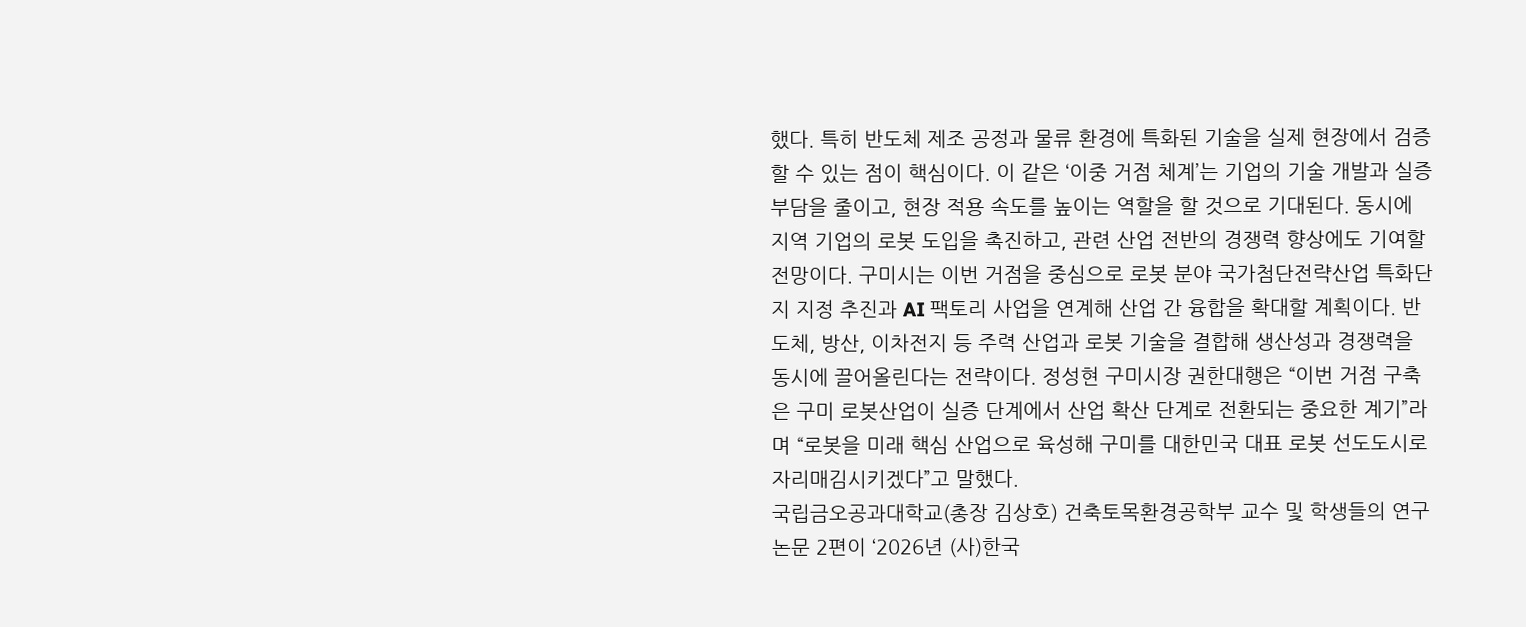했다. 특히 반도체 제조 공정과 물류 환경에 특화된 기술을 실제 현장에서 검증할 수 있는 점이 핵심이다. 이 같은 ‘이중 거점 체계’는 기업의 기술 개발과 실증 부담을 줄이고, 현장 적용 속도를 높이는 역할을 할 것으로 기대된다. 동시에 지역 기업의 로봇 도입을 촉진하고, 관련 산업 전반의 경쟁력 향상에도 기여할 전망이다. 구미시는 이번 거점을 중심으로 로봇 분야 국가첨단전략산업 특화단지 지정 추진과 AI 팩토리 사업을 연계해 산업 간 융합을 확대할 계획이다. 반도체, 방산, 이차전지 등 주력 산업과 로봇 기술을 결합해 생산성과 경쟁력을 동시에 끌어올린다는 전략이다. 정성현 구미시장 권한대행은 “이번 거점 구축은 구미 로봇산업이 실증 단계에서 산업 확산 단계로 전환되는 중요한 계기”라며 “로봇을 미래 핵심 산업으로 육성해 구미를 대한민국 대표 로봇 선도도시로 자리매김시키겠다”고 말했다.
국립금오공과대학교(총장 김상호) 건축토목환경공학부 교수 및 학생들의 연구 논문 2편이 ‘2026년 (사)한국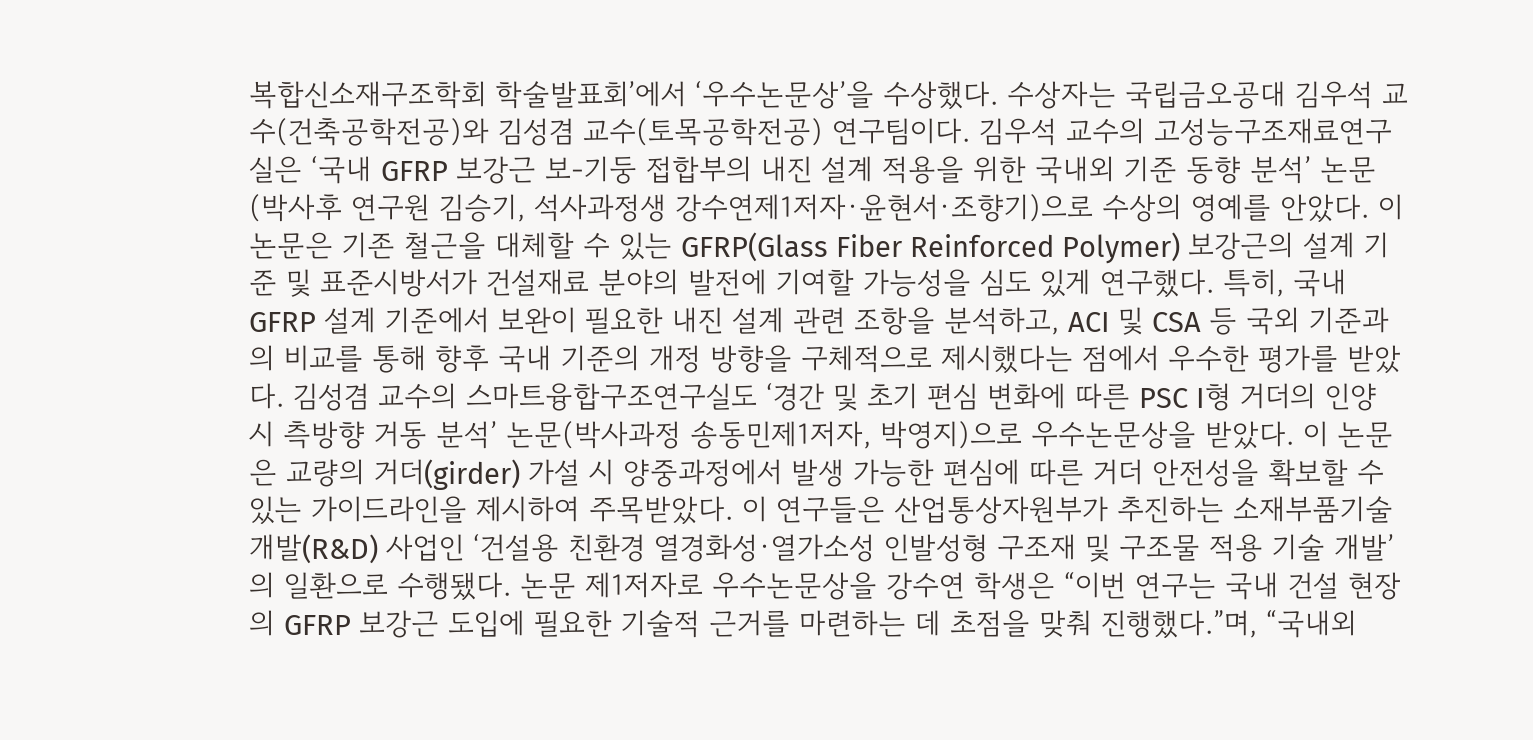복합신소재구조학회 학술발표회’에서 ‘우수논문상’을 수상했다. 수상자는 국립금오공대 김우석 교수(건축공학전공)와 김성겸 교수(토목공학전공) 연구팀이다. 김우석 교수의 고성능구조재료연구실은 ‘국내 GFRP 보강근 보-기둥 접합부의 내진 설계 적용을 위한 국내외 기준 동향 분석’ 논문(박사후 연구원 김승기, 석사과정생 강수연제1저자·윤현서·조향기)으로 수상의 영예를 안았다. 이 논문은 기존 철근을 대체할 수 있는 GFRP(Glass Fiber Reinforced Polymer) 보강근의 설계 기준 및 표준시방서가 건설재료 분야의 발전에 기여할 가능성을 심도 있게 연구했다. 특히, 국내 GFRP 설계 기준에서 보완이 필요한 내진 설계 관련 조항을 분석하고, ACI 및 CSA 등 국외 기준과의 비교를 통해 향후 국내 기준의 개정 방향을 구체적으로 제시했다는 점에서 우수한 평가를 받았다. 김성겸 교수의 스마트융합구조연구실도 ‘경간 및 초기 편심 변화에 따른 PSC I형 거더의 인양 시 측방향 거동 분석’ 논문(박사과정 송동민제1저자, 박영지)으로 우수논문상을 받았다. 이 논문은 교량의 거더(girder) 가설 시 양중과정에서 발생 가능한 편심에 따른 거더 안전성을 확보할 수 있는 가이드라인을 제시하여 주목받았다. 이 연구들은 산업통상자원부가 추진하는 소재부품기술개발(R&D) 사업인 ‘건설용 친환경 열경화성·열가소성 인발성형 구조재 및 구조물 적용 기술 개발’의 일환으로 수행됐다. 논문 제1저자로 우수논문상을 강수연 학생은 “이번 연구는 국내 건설 현장의 GFRP 보강근 도입에 필요한 기술적 근거를 마련하는 데 초점을 맞춰 진행했다.”며, “국내외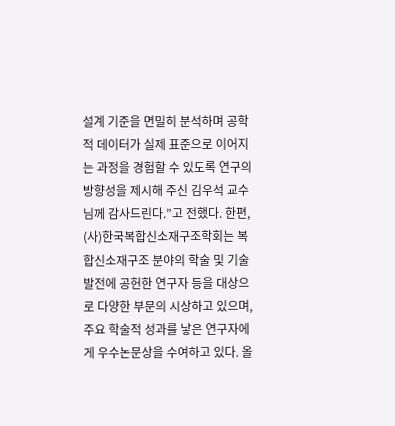설계 기준을 면밀히 분석하며 공학적 데이터가 실제 표준으로 이어지는 과정을 경험할 수 있도록 연구의 방향성을 제시해 주신 김우석 교수님께 감사드린다.”고 전했다. 한편, (사)한국복합신소재구조학회는 복합신소재구조 분야의 학술 및 기술 발전에 공헌한 연구자 등을 대상으로 다양한 부문의 시상하고 있으며, 주요 학술적 성과를 낳은 연구자에게 우수논문상을 수여하고 있다. 올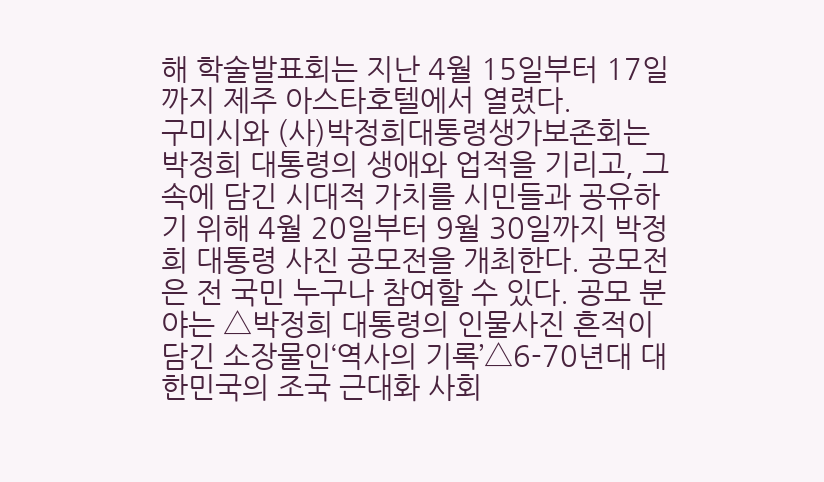해 학술발표회는 지난 4월 15일부터 17일까지 제주 아스타호텔에서 열렸다.
구미시와 (사)박정희대통령생가보존회는 박정희 대통령의 생애와 업적을 기리고, 그 속에 담긴 시대적 가치를 시민들과 공유하기 위해 4월 20일부터 9월 30일까지 박정희 대통령 사진 공모전을 개최한다. 공모전은 전 국민 누구나 참여할 수 있다. 공모 분야는 △박정희 대통령의 인물사진 흔적이 담긴 소장물인‘역사의 기록’△6-70년대 대한민국의 조국 근대화 사회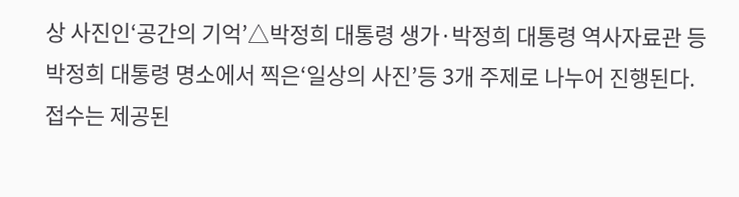상 사진인‘공간의 기억’△박정희 대통령 생가·박정희 대통령 역사자료관 등 박정희 대통령 명소에서 찍은‘일상의 사진’등 3개 주제로 나누어 진행된다. 접수는 제공된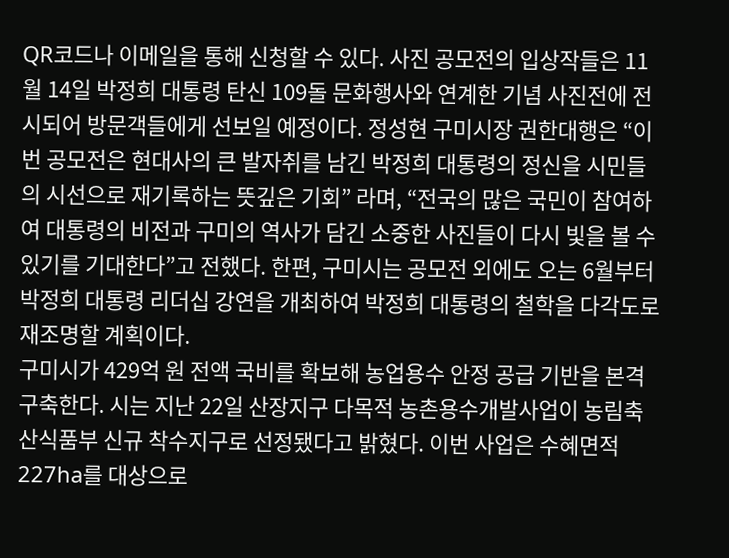QR코드나 이메일을 통해 신청할 수 있다. 사진 공모전의 입상작들은 11월 14일 박정희 대통령 탄신 109돌 문화행사와 연계한 기념 사진전에 전시되어 방문객들에게 선보일 예정이다. 정성현 구미시장 권한대행은 “이번 공모전은 현대사의 큰 발자취를 남긴 박정희 대통령의 정신을 시민들의 시선으로 재기록하는 뜻깊은 기회” 라며, “전국의 많은 국민이 참여하여 대통령의 비전과 구미의 역사가 담긴 소중한 사진들이 다시 빛을 볼 수 있기를 기대한다”고 전했다. 한편, 구미시는 공모전 외에도 오는 6월부터 박정희 대통령 리더십 강연을 개최하여 박정희 대통령의 철학을 다각도로 재조명할 계획이다.
구미시가 429억 원 전액 국비를 확보해 농업용수 안정 공급 기반을 본격 구축한다. 시는 지난 22일 산장지구 다목적 농촌용수개발사업이 농림축산식품부 신규 착수지구로 선정됐다고 밝혔다. 이번 사업은 수혜면적 227ha를 대상으로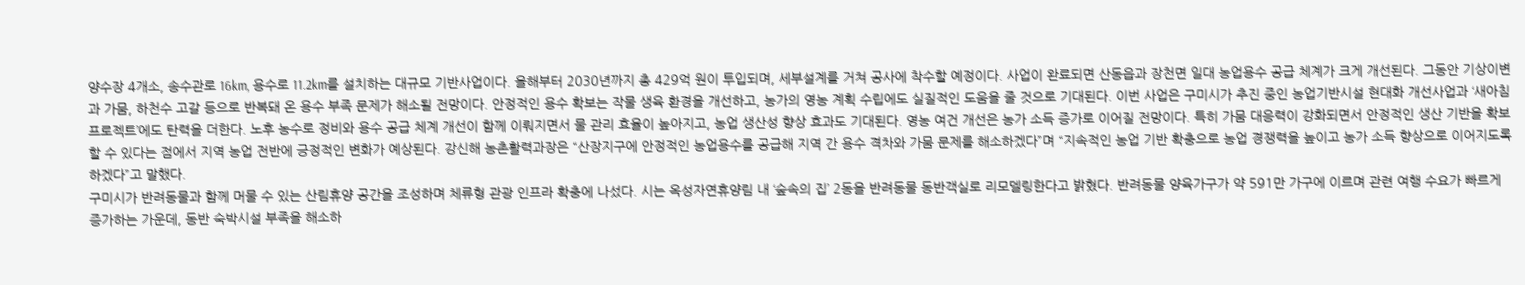양수장 4개소, 송수관로 16km, 용수로 11.2km를 설치하는 대규모 기반사업이다. 올해부터 2030년까지 총 429억 원이 투입되며, 세부설계를 거쳐 공사에 착수할 예정이다. 사업이 완료되면 산동읍과 장천면 일대 농업용수 공급 체계가 크게 개선된다. 그동안 기상이변과 가뭄, 하천수 고갈 등으로 반복돼 온 용수 부족 문제가 해소될 전망이다. 안정적인 용수 확보는 작물 생육 환경을 개선하고, 농가의 영농 계획 수립에도 실질적인 도움을 줄 것으로 기대된다. 이번 사업은 구미시가 추진 중인 농업기반시설 현대화 개선사업과 ‘새아침 프로젝트’에도 탄력을 더한다. 노후 농수로 정비와 용수 공급 체계 개선이 함께 이뤄지면서 물 관리 효율이 높아지고, 농업 생산성 향상 효과도 기대된다. 영농 여건 개선은 농가 소득 증가로 이어질 전망이다. 특히 가뭄 대응력이 강화되면서 안정적인 생산 기반을 확보할 수 있다는 점에서 지역 농업 전반에 긍정적인 변화가 예상된다. 강신해 농촌활력과장은 “산장지구에 안정적인 농업용수를 공급해 지역 간 용수 격차와 가뭄 문제를 해소하겠다”며 “지속적인 농업 기반 확충으로 농업 경쟁력을 높이고 농가 소득 향상으로 이어지도록 하겠다”고 말했다.
구미시가 반려동물과 함께 머물 수 있는 산림휴양 공간을 조성하며 체류형 관광 인프라 확충에 나섰다. 시는 옥성자연휴양림 내 ‘숲속의 집’ 2동을 반려동물 동반객실로 리모델링한다고 밝혔다. 반려동물 양육가구가 약 591만 가구에 이르며 관련 여행 수요가 빠르게 증가하는 가운데, 동반 숙박시설 부족을 해소하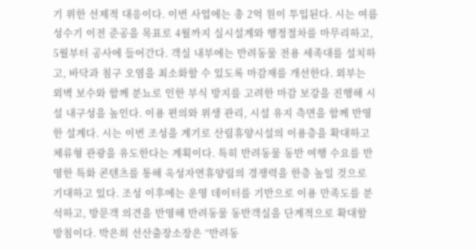기 위한 선제적 대응이다. 이번 사업에는 총 2억 원이 투입된다. 시는 여름 성수기 이전 준공을 목표로 4월까지 실시설계와 행정절차를 마무리하고, 5월부터 공사에 들어간다. 객실 내부에는 반려동물 전용 세족대를 설치하고, 바닥과 침구 오염을 최소화할 수 있도록 마감재를 개선한다. 외부는 외벽 보수와 함께 분뇨로 인한 부식 방지를 고려한 마감 보강을 진행해 시설 내구성을 높인다. 이용 편의와 위생 관리, 시설 유지 측면을 함께 반영한 설계다. 시는 이번 조성을 계기로 산림휴양시설의 이용층을 확대하고 체류형 관광을 유도한다는 계획이다. 특히 반려동물 동반 여행 수요를 반영한 특화 콘텐츠를 통해 옥성자연휴양림의 경쟁력을 한층 높일 것으로 기대하고 있다. 조성 이후에는 운영 데이터를 기반으로 이용 만족도를 분석하고, 방문객 의견을 반영해 반려동물 동반객실을 단계적으로 확대할 방침이다. 박은희 선산출장소장은 “반려동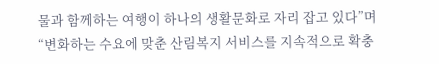물과 함께하는 여행이 하나의 생활문화로 자리 잡고 있다”며 “변화하는 수요에 맞춘 산림복지 서비스를 지속적으로 확충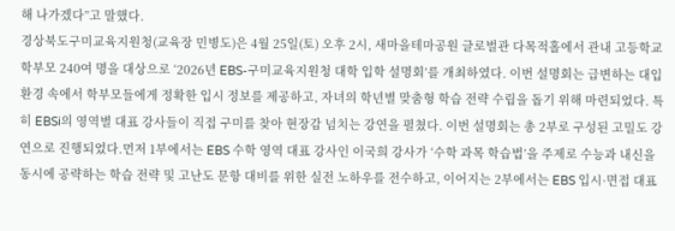해 나가겠다”고 말했다.
경상북도구미교육지원청(교육장 민병도)은 4월 25일(토) 오후 2시, 새마을테마공원 글로벌관 다목적홀에서 관내 고등학교 학부모 240여 명을 대상으로 ‘2026년 EBS-구미교육지원청 대학 입학 설명회’를 개최하였다. 이번 설명회는 급변하는 대입 환경 속에서 학부모들에게 정확한 입시 정보를 제공하고, 자녀의 학년별 맞춤형 학습 전략 수립을 돕기 위해 마련되었다. 특히 EBSi의 영역별 대표 강사들이 직접 구미를 찾아 현장감 넘치는 강연을 펼쳤다. 이번 설명회는 총 2부로 구성된 고밀도 강연으로 진행되었다.먼저 1부에서는 EBS 수학 영역 대표 강사인 이국희 강사가 ‘수학 과목 학습법’을 주제로 수능과 내신을 동시에 공략하는 학습 전략 및 고난도 문항 대비를 위한 실전 노하우를 전수하고, 이어지는 2부에서는 EBS 입시·면접 대표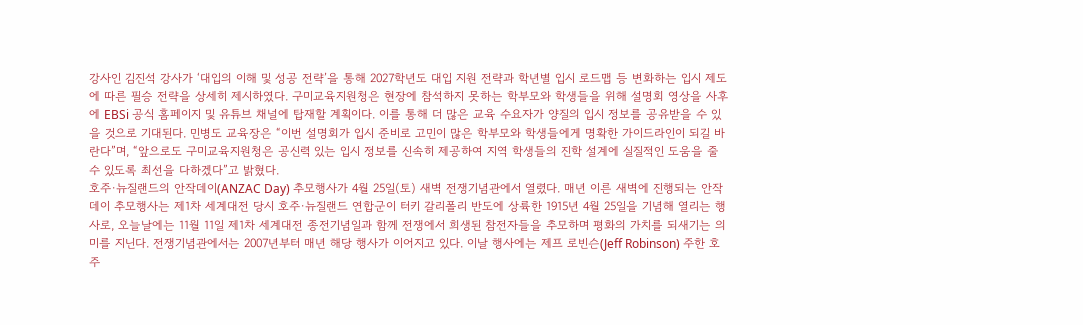강사인 김진석 강사가 ‘대입의 이해 및 성공 전략’을 통해 2027학년도 대입 지원 전략과 학년별 입시 로드맵 등 변화하는 입시 제도에 따른 필승 전략을 상세히 제시하였다. 구미교육지원청은 현장에 참석하지 못하는 학부모와 학생들을 위해 설명회 영상을 사후에 EBSi 공식 홈페이지 및 유튜브 채널에 탑재할 계획이다. 이를 통해 더 많은 교육 수요자가 양질의 입시 정보를 공유받을 수 있을 것으로 기대된다. 민병도 교육장은 “이번 설명회가 입시 준비로 고민이 많은 학부모와 학생들에게 명확한 가이드라인이 되길 바란다”며, “앞으로도 구미교육지원청은 공신력 있는 입시 정보를 신속히 제공하여 지역 학생들의 진학 설계에 실질적인 도움을 줄 수 있도록 최선을 다하겠다”고 밝혔다.
호주·뉴질랜드의 안작데이(ANZAC Day) 추모행사가 4월 25일(토) 새벽 전쟁기념관에서 열렸다. 매년 이른 새벽에 진행되는 안작데이 추모행사는 제1차 세계대전 당시 호주·뉴질랜드 연합군이 터키 갈리폴리 반도에 상륙한 1915년 4월 25일을 기념해 열리는 행사로, 오늘날에는 11월 11일 제1차 세계대전 종전기념일과 함께 전쟁에서 희생된 참전자들을 추모하며 평화의 가치를 되새기는 의미를 지닌다. 전쟁기념관에서는 2007년부터 매년 해당 행사가 이어지고 있다. 이날 행사에는 제프 로빈슨(Jeff Robinson) 주한 호주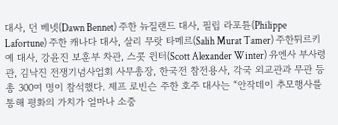대사, 던 베넷(Dawn Bennet) 주한 뉴질랜드 대사, 필립 라포튠(Philippe Lafortune) 주한 캐나다 대사, 살리 무랏 타메르(Salih Murat Tamer) 주한튀르키예 대사, 강윤진 보훈부 차관, 스콧 윈터(Scott Alexander Winter) 유엔사 부사령관, 김낙진 전쟁기념사업회 사무총장, 한국전 참전용사, 각국 외교관과 무관 등 총 300여 명이 참석했다. 제프 로빈슨 주한 호주 대사는 “안작데이 추모행사를 통해 평화의 가치가 얼마나 소중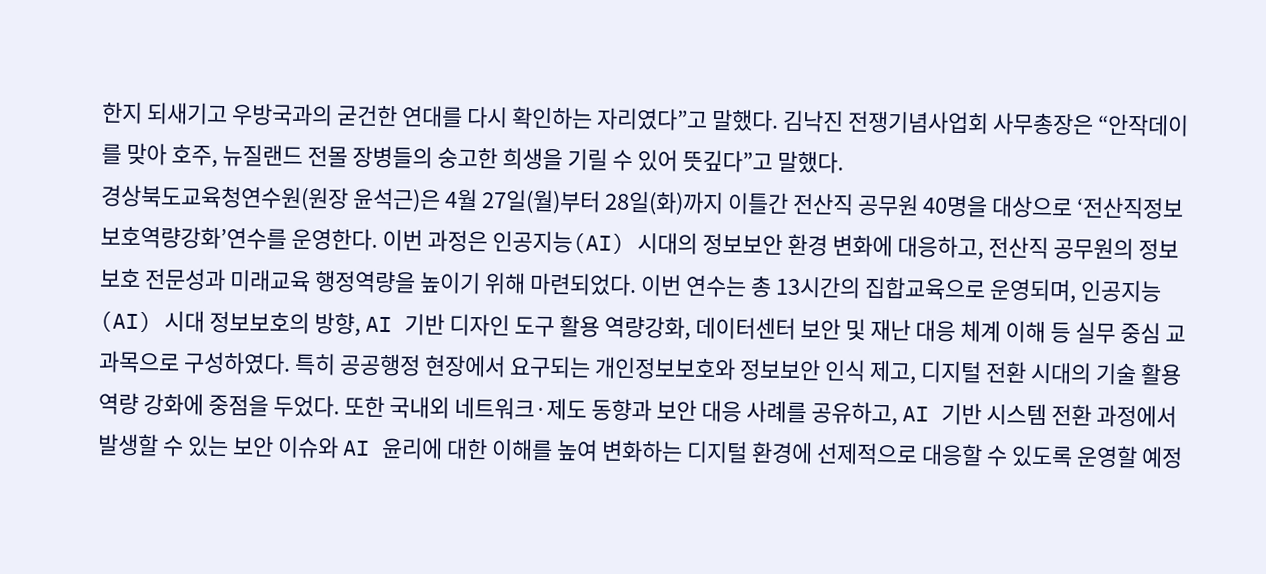한지 되새기고 우방국과의 굳건한 연대를 다시 확인하는 자리였다”고 말했다. 김낙진 전쟁기념사업회 사무총장은 “안작데이를 맞아 호주, 뉴질랜드 전몰 장병들의 숭고한 희생을 기릴 수 있어 뜻깊다”고 말했다.
경상북도교육청연수원(원장 윤석근)은 4월 27일(월)부터 28일(화)까지 이틀간 전산직 공무원 40명을 대상으로 ‘전산직정보보호역량강화’연수를 운영한다. 이번 과정은 인공지능(AI) 시대의 정보보안 환경 변화에 대응하고, 전산직 공무원의 정보보호 전문성과 미래교육 행정역량을 높이기 위해 마련되었다. 이번 연수는 총 13시간의 집합교육으로 운영되며, 인공지능(AI) 시대 정보보호의 방향, AI 기반 디자인 도구 활용 역량강화, 데이터센터 보안 및 재난 대응 체계 이해 등 실무 중심 교과목으로 구성하였다. 특히 공공행정 현장에서 요구되는 개인정보보호와 정보보안 인식 제고, 디지털 전환 시대의 기술 활용 역량 강화에 중점을 두었다. 또한 국내외 네트워크·제도 동향과 보안 대응 사례를 공유하고, AI 기반 시스템 전환 과정에서 발생할 수 있는 보안 이슈와 AI 윤리에 대한 이해를 높여 변화하는 디지털 환경에 선제적으로 대응할 수 있도록 운영할 예정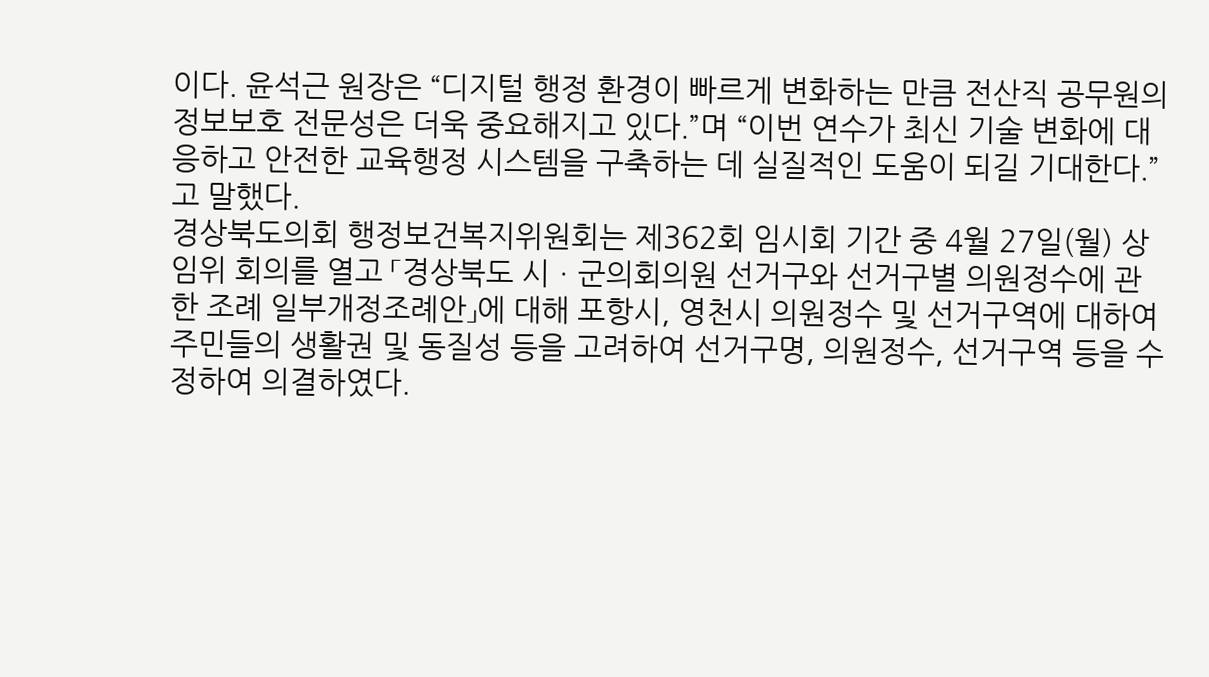이다. 윤석근 원장은 “디지털 행정 환경이 빠르게 변화하는 만큼 전산직 공무원의 정보보호 전문성은 더욱 중요해지고 있다.”며 “이번 연수가 최신 기술 변화에 대응하고 안전한 교육행정 시스템을 구축하는 데 실질적인 도움이 되길 기대한다.”고 말했다.
경상북도의회 행정보건복지위원회는 제362회 임시회 기간 중 4월 27일(월) 상임위 회의를 열고 「경상북도 시ㆍ군의회의원 선거구와 선거구별 의원정수에 관한 조례 일부개정조례안」에 대해 포항시, 영천시 의원정수 및 선거구역에 대하여 주민들의 생활권 및 동질성 등을 고려하여 선거구명, 의원정수, 선거구역 등을 수정하여 의결하였다.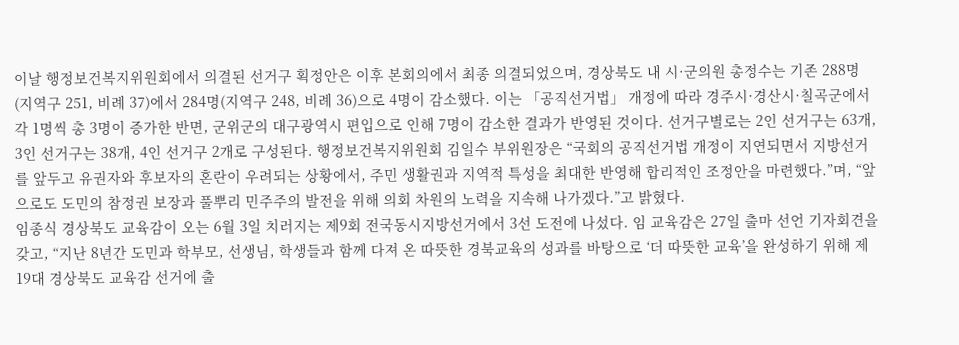이날 행정보건복지위원회에서 의결된 선거구 획정안은 이후 본회의에서 최종 의결되었으며, 경상북도 내 시·군의원 총정수는 기존 288명(지역구 251, 비례 37)에서 284명(지역구 248, 비례 36)으로 4명이 감소했다. 이는 「공직선거법」 개정에 따라 경주시·경산시·칠곡군에서 각 1명씩 총 3명이 증가한 반면, 군위군의 대구광역시 편입으로 인해 7명이 감소한 결과가 반영된 것이다. 선거구별로는 2인 선거구는 63개, 3인 선거구는 38개, 4인 선거구 2개로 구성된다. 행정보건복지위원회 김일수 부위원장은 “국회의 공직선거법 개정이 지연되면서 지방선거를 앞두고 유권자와 후보자의 혼란이 우려되는 상황에서, 주민 생활권과 지역적 특성을 최대한 반영해 합리적인 조정안을 마련했다.”며, “앞으로도 도민의 참정권 보장과 풀뿌리 민주주의 발전을 위해 의회 차원의 노력을 지속해 나가겠다.”고 밝혔다.
임종식 경상북도 교육감이 오는 6월 3일 치러지는 제9회 전국동시지방선거에서 3선 도전에 나섰다. 임 교육감은 27일 출마 선언 기자회견을 갖고, “지난 8년간 도민과 학부모, 선생님, 학생들과 함께 다져 온 따뜻한 경북교육의 성과를 바탕으로 ‘더 따뜻한 교육’을 완성하기 위해 제19대 경상북도 교육감 선거에 출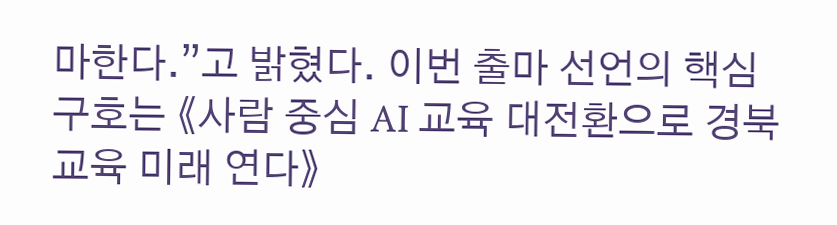마한다.”고 밝혔다. 이번 출마 선언의 핵심 구호는 《사람 중심 AI 교육 대전환으로 경북교육 미래 연다》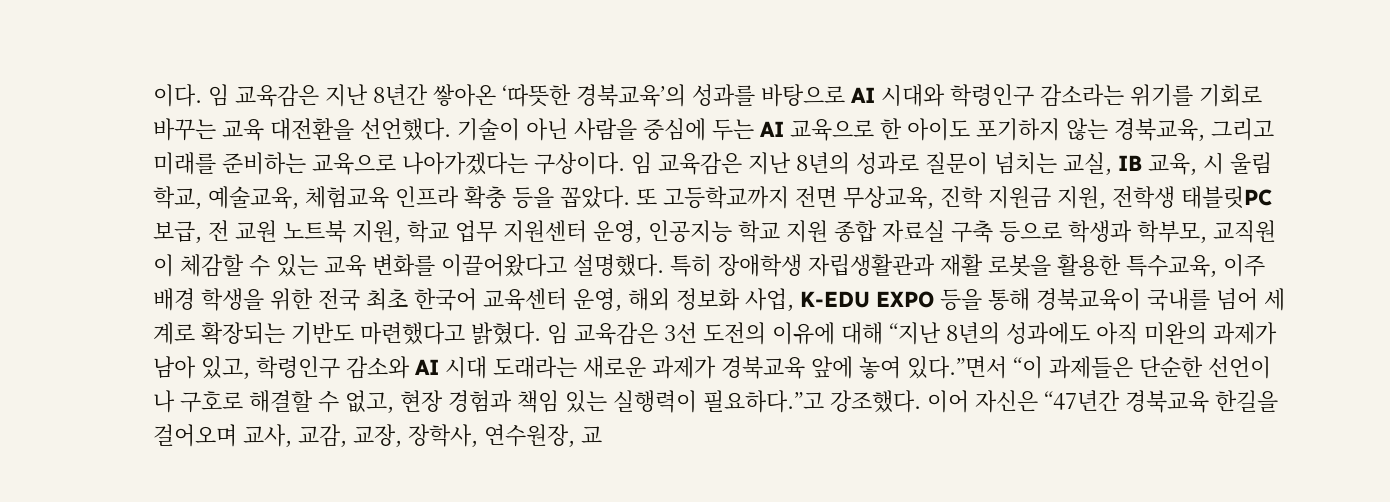이다. 임 교육감은 지난 8년간 쌓아온 ‘따뜻한 경북교육’의 성과를 바탕으로 AI 시대와 학령인구 감소라는 위기를 기회로 바꾸는 교육 대전환을 선언했다. 기술이 아닌 사람을 중심에 두는 AI 교육으로 한 아이도 포기하지 않는 경북교육, 그리고 미래를 준비하는 교육으로 나아가겠다는 구상이다. 임 교육감은 지난 8년의 성과로 질문이 넘치는 교실, IB 교육, 시 울림 학교, 예술교육, 체험교육 인프라 확충 등을 꼽았다. 또 고등학교까지 전면 무상교육, 진학 지원금 지원, 전학생 태블릿PC 보급, 전 교원 노트북 지원, 학교 업무 지원센터 운영, 인공지능 학교 지원 종합 자료실 구축 등으로 학생과 학부모, 교직원이 체감할 수 있는 교육 변화를 이끌어왔다고 설명했다. 특히 장애학생 자립생활관과 재활 로봇을 활용한 특수교육, 이주 배경 학생을 위한 전국 최초 한국어 교육센터 운영, 해외 정보화 사업, K-EDU EXPO 등을 통해 경북교육이 국내를 넘어 세계로 확장되는 기반도 마련했다고 밝혔다. 임 교육감은 3선 도전의 이유에 대해 “지난 8년의 성과에도 아직 미완의 과제가 남아 있고, 학령인구 감소와 AI 시대 도래라는 새로운 과제가 경북교육 앞에 놓여 있다.”면서 “이 과제들은 단순한 선언이나 구호로 해결할 수 없고, 현장 경험과 책임 있는 실행력이 필요하다.”고 강조했다. 이어 자신은 “47년간 경북교육 한길을 걸어오며 교사, 교감, 교장, 장학사, 연수원장, 교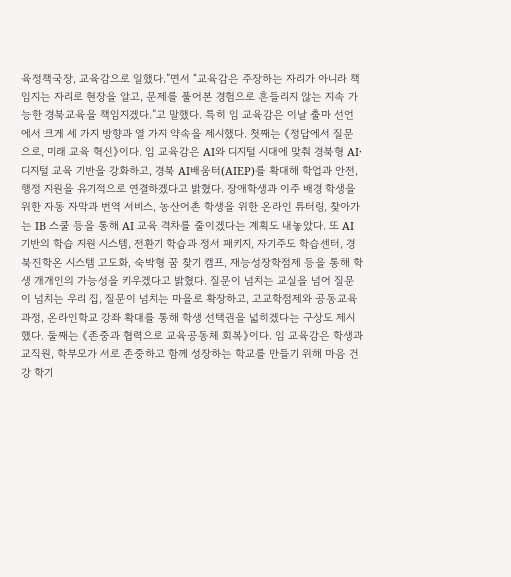육정책국장, 교육감으로 일했다.”면서 “교육감은 주장하는 자리가 아니라 책임지는 자리로 현장을 알고, 문제를 풀어본 경험으로 흔들리지 않는 지속 가능한 경북교육을 책임지겠다.”고 말했다. 특히 임 교육감은 이날 출마 선언에서 크게 세 가지 방향과 열 가지 약속을 제시했다. 첫째는 《정답에서 질문으로, 미래 교육 혁신》이다. 임 교육감은 AI와 디지털 시대에 맞춰 경북형 AI·디지털 교육 기반을 강화하고, 경북 AI배움터(AIEP)를 확대해 학업과 안전, 행정 지원을 유기적으로 연결하겠다고 밝혔다. 장애학생과 이주 배경 학생을 위한 자동 자막과 번역 서비스, 농산어촌 학생을 위한 온라인 튜터링, 찾아가는 IB 스쿨 등을 통해 AI 교육 격차를 줄이겠다는 계획도 내놓았다. 또 AI 기반의 학습 지원 시스템, 전환기 학습과 정서 패키지, 자기주도 학습센터, 경북진학온 시스템 고도화, 숙박형 꿈 찾기 캠프, 재능성장학점제 등을 통해 학생 개개인의 가능성을 키우겠다고 밝혔다. 질문이 넘치는 교실을 넘어 질문이 넘치는 우리 집, 질문이 넘치는 마을로 확장하고, 고교학점제와 공동교육과정, 온라인학교 강좌 확대를 통해 학생 선택권을 넓히겠다는 구상도 제시했다. 둘째는 《존중과 협력으로 교육공동체 회복》이다. 임 교육감은 학생과 교직원, 학부모가 서로 존중하고 함께 성장하는 학교를 만들기 위해 마음 건강 학기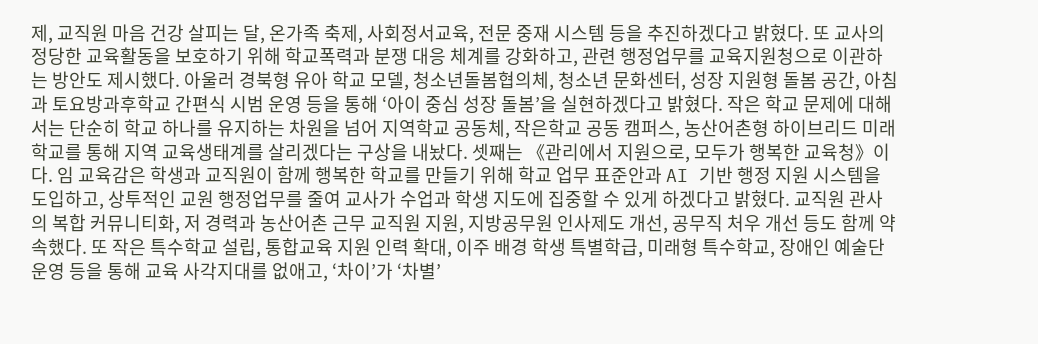제, 교직원 마음 건강 살피는 달, 온가족 축제, 사회정서교육, 전문 중재 시스템 등을 추진하겠다고 밝혔다. 또 교사의 정당한 교육활동을 보호하기 위해 학교폭력과 분쟁 대응 체계를 강화하고, 관련 행정업무를 교육지원청으로 이관하는 방안도 제시했다. 아울러 경북형 유아 학교 모델, 청소년돌봄협의체, 청소년 문화센터, 성장 지원형 돌봄 공간, 아침과 토요방과후학교 간편식 시범 운영 등을 통해 ‘아이 중심 성장 돌봄’을 실현하겠다고 밝혔다. 작은 학교 문제에 대해서는 단순히 학교 하나를 유지하는 차원을 넘어 지역학교 공동체, 작은학교 공동 캠퍼스, 농산어촌형 하이브리드 미래 학교를 통해 지역 교육생태계를 살리겠다는 구상을 내놨다. 셋째는 《관리에서 지원으로, 모두가 행복한 교육청》이다. 임 교육감은 학생과 교직원이 함께 행복한 학교를 만들기 위해 학교 업무 표준안과 AI 기반 행정 지원 시스템을 도입하고, 상투적인 교원 행정업무를 줄여 교사가 수업과 학생 지도에 집중할 수 있게 하겠다고 밝혔다. 교직원 관사의 복합 커뮤니티화, 저 경력과 농산어촌 근무 교직원 지원, 지방공무원 인사제도 개선, 공무직 처우 개선 등도 함께 약속했다. 또 작은 특수학교 설립, 통합교육 지원 인력 확대, 이주 배경 학생 특별학급, 미래형 특수학교, 장애인 예술단 운영 등을 통해 교육 사각지대를 없애고, ‘차이’가 ‘차별’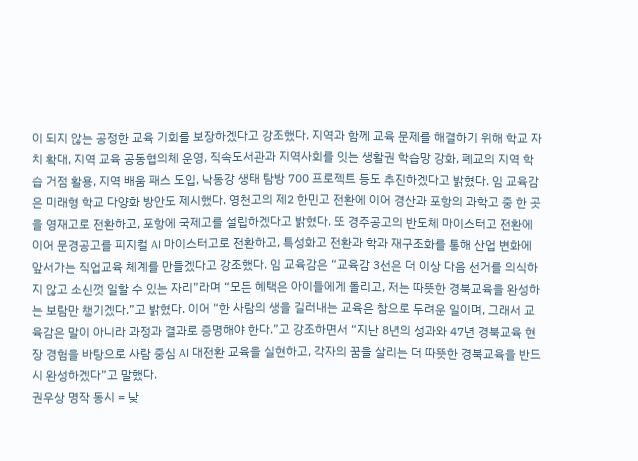이 되지 않는 공정한 교육 기회를 보장하겠다고 강조했다. 지역과 함께 교육 문제를 해결하기 위해 학교 자치 확대, 지역 교육 공동협의체 운영, 직속도서관과 지역사회를 잇는 생활권 학습망 강화, 폐교의 지역 학습 거점 활용, 지역 배움 패스 도입, 낙동강 생태 탐방 700 프로젝트 등도 추진하겠다고 밝혔다. 임 교육감은 미래형 학교 다양화 방안도 제시했다. 영천고의 제2 한민고 전환에 이어 경산과 포항의 과학고 중 한 곳을 영재고로 전환하고, 포항에 국제고를 설립하겠다고 밝혔다. 또 경주공고의 반도체 마이스터고 전환에 이어 문경공고를 피지컬 AI 마이스터고로 전환하고, 특성화고 전환과 학과 재구조화를 통해 산업 변화에 앞서가는 직업교육 체계를 만들겠다고 강조했다. 임 교육감은 “교육감 3선은 더 이상 다음 선거를 의식하지 않고 소신껏 일할 수 있는 자리”라며 “모든 혜택은 아이들에게 돌리고, 저는 따뜻한 경북교육을 완성하는 보람만 챙기겠다.”고 밝혔다. 이어 “한 사람의 생을 길러내는 교육은 참으로 두려운 일이며, 그래서 교육감은 말이 아니라 과정과 결과로 증명해야 한다.”고 강조하면서 “지난 8년의 성과와 47년 경북교육 현장 경험을 바탕으로 사람 중심 AI 대전환 교육을 실현하고, 각자의 꿈을 살리는 더 따뜻한 경북교육을 반드시 완성하겠다”고 말했다.
권우상 명작 동시 = 낮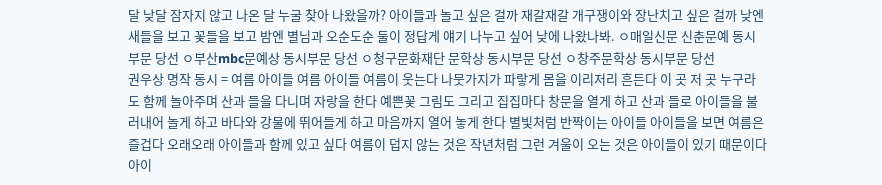달 낮달 잠자지 않고 나온 달 누굴 찾아 나왔을까? 아이들과 놀고 싶은 걸까 재갈재갈 개구쟁이와 장난치고 싶은 걸까 낮엔 새들을 보고 꽃들을 보고 밤엔 별님과 오순도순 둘이 정답게 얘기 나누고 싶어 낮에 나왔나봐. ㅇ매일신문 신춘문예 동시부문 당선 ㅇ부산mbc문예상 동시부문 당선 ㅇ청구문화재단 문학상 동시부문 당선 ㅇ창주문학상 동시부문 당선
권우상 명작 동시 = 여름 아이들 여름 아이들 여름이 웃는다 나뭇가지가 파랗게 몸을 이리저리 흔든다 이 곳 저 곳 누구라도 함께 놀아주며 산과 들을 다니며 자랑을 한다 예쁜꽃 그림도 그리고 집집마다 창문을 열게 하고 산과 들로 아이들을 불러내어 놀게 하고 바다와 강물에 뛰어들게 하고 마음까지 열어 놓게 한다 별빛처럼 반짝이는 아이들 아이들을 보면 여름은 즐겁다 오래오래 아이들과 함께 있고 싶다 여름이 덥지 않는 것은 작년처럼 그런 겨울이 오는 것은 아이들이 있기 때문이다 아이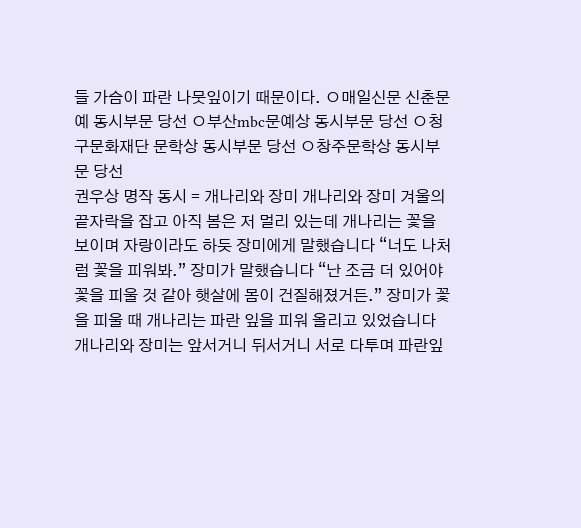들 가슴이 파란 나뭇잎이기 때문이다. ㅇ매일신문 신춘문예 동시부문 당선 ㅇ부산mbc문예상 동시부문 당선 ㅇ청구문화재단 문학상 동시부문 당선 ㅇ창주문학상 동시부문 당선
권우상 명작 동시 = 개나리와 장미 개나리와 장미 겨울의 끝자락을 잡고 아직 봄은 저 멀리 있는데 개나리는 꽃을 보이며 자랑이라도 하듯 장미에게 말했습니다 “너도 나처럼 꽃을 피워봐.” 장미가 말했습니다 “난 조금 더 있어야 꽃을 피울 것 같아 햇살에 몸이 건질해졌거든.” 장미가 꽃을 피울 때 개나리는 파란 잎을 피워 올리고 있었습니다 개나리와 장미는 앞서거니 뒤서거니 서로 다투며 파란잎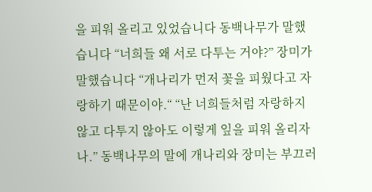을 피워 올리고 있었습니다 동백나무가 말했습니다 “너희들 왜 서로 다투는 거야?” 장미가 말했습니다 “개나리가 먼저 꽃을 피웠다고 자랑하기 때문이야.“ “난 너희들처럼 자랑하지 않고 다투지 않아도 이렇게 잎을 피워 올리자나.” 동백나무의 말에 개나리와 장미는 부끄러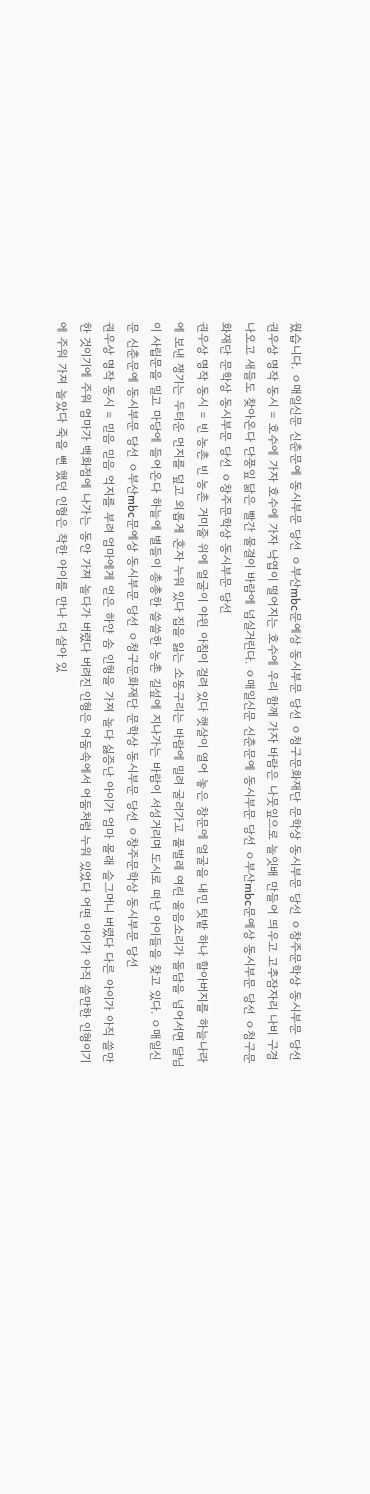웠습니다. ㅇ매일신문 신춘문예 동시부문 당선 ㅇ부산mbc문예상 동시부문 당선 ㅇ청구문화재단 문학상 동시부문 당선 ㅇ창주문학상 동시부문 당선
권우상 명작 동시 = 호수에 가자 호수에 가자 낙엽이 떨어지는 호수에 우리 함께 가자 바람은 나뭇잎으로 놀잇배 만들어 띄우고 고추잠자리 나비 구경 나오고 새들도 찾아온다 단풍잎 닮은 빨간 물결이 바람에 넘실거린다. ㅇ매일신문 신춘문예 동시부문 당선 ㅇ부산mbc문예상 동시부문 당선 ㅇ청구문화재단 문학상 동시부문 당선 ㅇ창주문학상 동시부문 당선
권우상 명작 동시 = 빈 농촌 빈 농촌 거미줄 위에 얼굴이 야윈 아침이 걸려 있다 햇살이 열어 놓은 창문에 얼굴을 내민 텃밭 하나 할아버지를 하늘나라에 보낸 쟁기는 두터운 먼지를 덮고 외롭게 혼자 누워 있다 집을 잃는 소똥구리는 바람에 밀려 굴러가고 풀벌레 여린 울음소리가 돌담을 넘어서면 달님이 사립문을 밀고 마당에 들어온다 하늘에 별들이 총총한 쓸쓸한 농촌 길섶에 지나가는 바람이 서성거리며 도시로 떠난 아이들을 찾고 있다. ㅇ매일신문 신춘문예 동시부문 당선 ㅇ부산mbc문예상 동시부문 당선 ㅇ청구문화재단 문학상 동시부문 당선 ㅇ창주문학상 동시부문 당선
권우상 명작 동시 = 믿음 믿음 억지를 부려 엄마에게 얻은 하얀 솜 인형을 가져 놀다 싫증난 아이가 엄마 몰래 슬그머니 버렸다 다른 아이가 아직 쓸만한 것이기에 주워 엄마가 백화점에 나가는 동안 가져 놀다가 버렸다 버려진 인형은 어둠속에서 어둠처럼 누워 있었다 어떤 아이가 아직 쓸만한 인형이기에 주워 가져 놀았다 죽을 뻔 했던 인형은 착한 아이를 만나 더 살아 있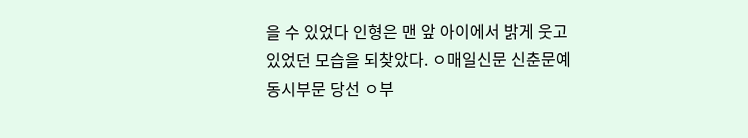을 수 있었다 인형은 맨 앞 아이에서 밝게 웃고 있었던 모습을 되찾았다. ㅇ매일신문 신춘문예 동시부문 당선 ㅇ부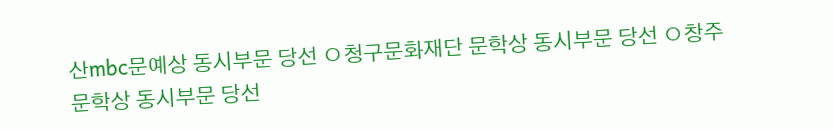산mbc문예상 동시부문 당선 ㅇ청구문화재단 문학상 동시부문 당선 ㅇ창주문학상 동시부문 당선